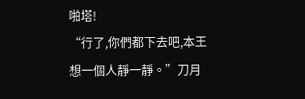啪塔!
“行了,你們都下去吧,本王想一個人靜一靜。”刀月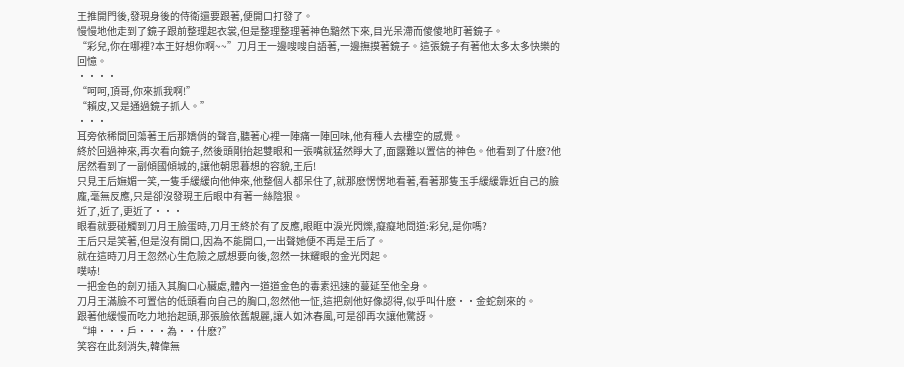王推開門後,發現身後的侍衛還要跟著,便開口打發了。
慢慢地他走到了鏡子跟前整理起衣裳,但是整理整理著神色黯然下來,目光呆滯而傻傻地盯著鏡子。
“彩兒,你在哪裡?本王好想你啊~~”刀月王一邊嗖嗖自語著,一邊撫摸著鏡子。這張鏡子有著他太多太多快樂的回憶。
····
“呵呵,頂哥,你來抓我啊!”
“賴皮,又是通過鏡子抓人。”
···
耳旁依稀間回蕩著王后那嬌俏的聲音,聽著心裡一陣痛一陣回味,他有種人去樓空的感覺。
終於回過神來,再次看向鏡子,然後頭剛抬起雙眼和一張嘴就猛然睜大了,面露難以置信的神色。他看到了什麽?他居然看到了一副傾國傾城的,讓他朝思暮想的容貌,王后!
只見王后嫵媚一笑,一隻手緩緩向他伸來,他整個人都呆住了,就那麽愣愣地看著,看著那隻玉手緩緩靠近自己的臉龐,毫無反應,只是卻沒發現王后眼中有著一絲陰狠。
近了,近了,更近了···
眼看就要碰觸到刀月王臉蛋時,刀月王終於有了反應,眼眶中淚光閃爍,癡癡地問道:彩兒,是你嗎?
王后只是笑著,但是沒有開口,因為不能開口,一出聲她便不再是王后了。
就在這時刀月王忽然心生危險之感想要向後,忽然一抹耀眼的金光閃起。
噗哧!
一把金色的劍刃插入其胸口心臟處,體內一道道金色的毒素迅速的蔓延至他全身。
刀月王滿臉不可置信的低頭看向自己的胸口,忽然他一怔,這把劍他好像認得,似乎叫什麽··金蛇劍來的。
跟著他緩慢而吃力地抬起頭,那張臉依舊靚麗,讓人如沐春風,可是卻再次讓他驚訝。
“坤···戶···為··什麽?”
笑容在此刻消失,韓偉無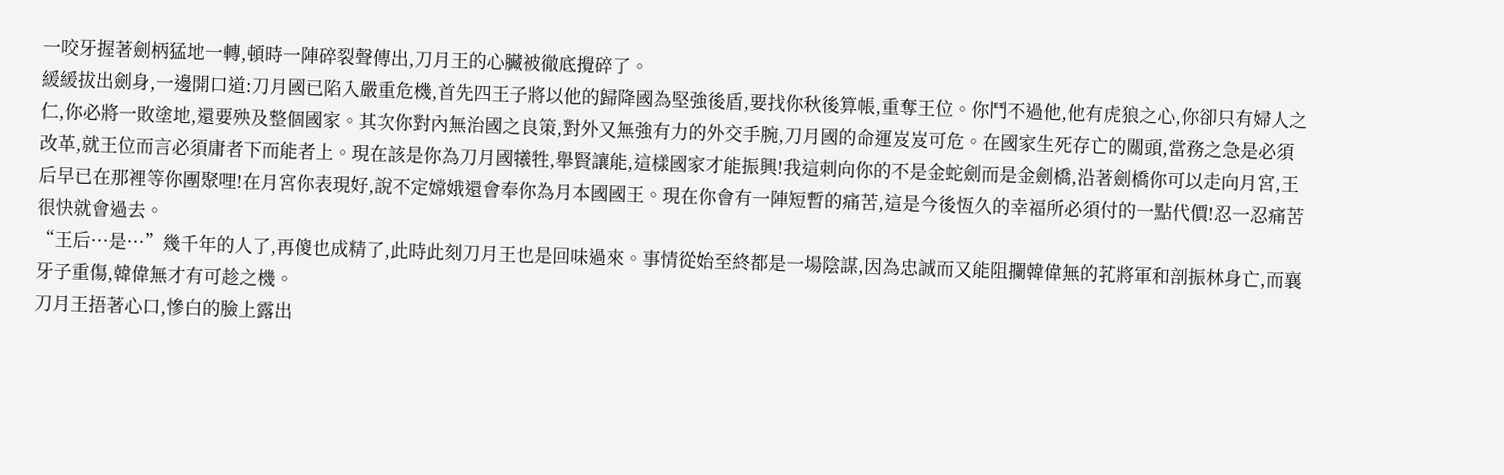一咬牙握著劍柄猛地一轉,頓時一陣碎裂聲傳出,刀月王的心臟被徹底攪碎了。
緩緩拔出劍身,一邊開口道:刀月國已陷入嚴重危機,首先四王子將以他的歸降國為堅強後盾,要找你秋後算帳,重奪王位。你鬥不過他,他有虎狼之心,你卻只有婦人之仁,你必將一敗塗地,還要殃及整個國家。其次你對內無治國之良策,對外又無強有力的外交手腕,刀月國的命運岌岌可危。在國家生死存亡的關頭,當務之急是必須改革,就王位而言必須庸者下而能者上。現在該是你為刀月國犧牲,舉賢讓能,這樣國家才能振興!我這刺向你的不是金蛇劍而是金劍橋,沿著劍橋你可以走向月宮,王后早已在那裡等你團聚哩!在月宮你表現好,說不定嫦娥還會奉你為月本國國王。現在你會有一陣短暫的痛苦,這是今後恆久的幸福所必須付的一點代價!忍一忍痛苦很快就會過去。
“王后···是···”幾千年的人了,再傻也成精了,此時此刻刀月王也是回味過來。事情從始至終都是一場陰謀,因為忠誠而又能阻攔韓偉無的芤將軍和剖振林身亡,而襄牙子重傷,韓偉無才有可趁之機。
刀月王捂著心口,慘白的臉上露出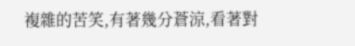複雜的苦笑,有著幾分蒼涼,看著對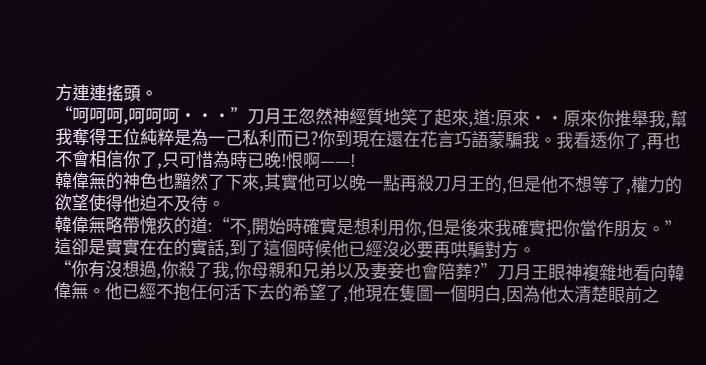方連連搖頭。
“呵呵呵,呵呵呵···”刀月王忽然神經質地笑了起來,道:原來··原來你推舉我,幫我奪得王位純粹是為一己私利而已?你到現在還在花言巧語蒙騙我。我看透你了,再也不會相信你了,只可惜為時已晚!恨啊——!
韓偉無的神色也黯然了下來,其實他可以晚一點再殺刀月王的,但是他不想等了,權力的欲望使得他迫不及待。
韓偉無略帶愧疚的道:“不,開始時確實是想利用你,但是後來我確實把你當作朋友。”這卻是實實在在的實話,到了這個時候他已經沒必要再哄騙對方。
“你有沒想過,你殺了我,你母親和兄弟以及妻妾也會陪葬?”刀月王眼神複雜地看向韓偉無。他已經不抱任何活下去的希望了,他現在隻圖一個明白,因為他太清楚眼前之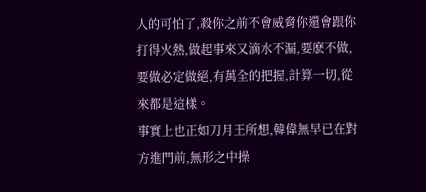人的可怕了,殺你之前不會威脅你還會跟你打得火熱,做起事來又滴水不漏,要麽不做,要做必定做絕,有萬全的把握,計算一切,從來都是這樣。
事實上也正如刀月王所想,韓偉無早已在對方進門前,無形之中操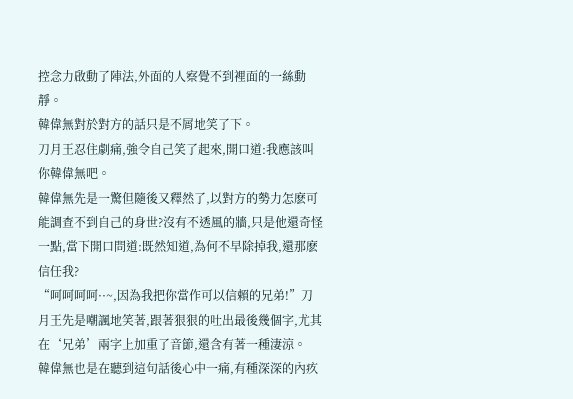控念力啟動了陣法,外面的人察覺不到裡面的一絲動靜。
韓偉無對於對方的話只是不屑地笑了下。
刀月王忍住劇痛,強令自己笑了起來,開口道:我應該叫你韓偉無吧。
韓偉無先是一驚但隨後又釋然了,以對方的勢力怎麽可能調查不到自己的身世?沒有不透風的牆,只是他還奇怪一點,當下開口問道:既然知道,為何不早除掉我,還那麽信任我?
“呵呵呵呵··~,因為我把你當作可以信賴的兄弟!”刀月王先是嘲諷地笑著,跟著狠狠的吐出最後幾個字,尤其在‘兄弟’兩字上加重了音節,還含有著一種淒涼。
韓偉無也是在聽到這句話後心中一痛,有種深深的內疚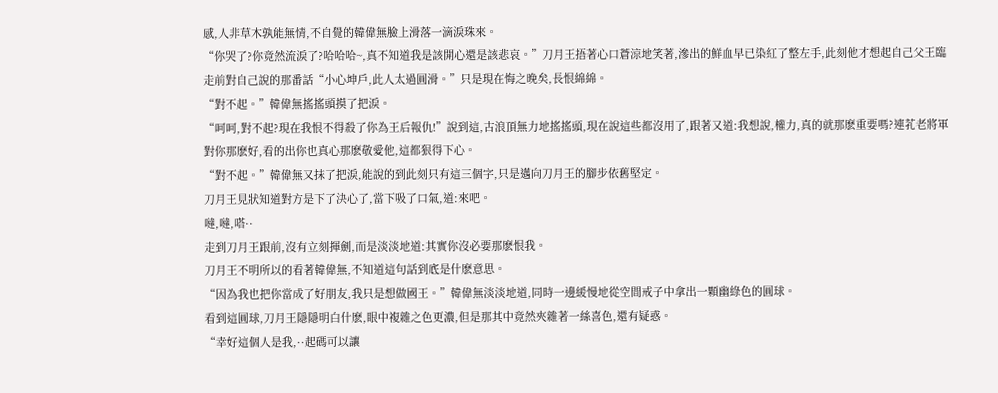感,人非草木孰能無情,不自覺的韓偉無臉上滑落一滴淚珠來。
“你哭了?你竟然流淚了?哈哈哈~,真不知道我是該開心還是該悲哀。”刀月王捂著心口蒼涼地笑著,滲出的鮮血早已染紅了整左手,此刻他才想起自己父王臨走前對自己說的那番話“小心坤戶,此人太過圓滑。”只是現在悔之晚矣,長恨綿綿。
“對不起。”韓偉無搖搖頭摸了把淚。
“呵呵,對不起?現在我恨不得殺了你為王后報仇!”說到這,古浪頂無力地搖搖頭,現在說這些都沒用了,跟著又道:我想說,權力,真的就那麽重要嗎?連芤老將軍對你那麽好,看的出你也真心那麽敬愛他,這都狠得下心。
“對不起。”韓偉無又抹了把淚,能說的到此刻只有這三個字,只是邁向刀月王的腳步依舊堅定。
刀月王見狀知道對方是下了決心了,當下吸了口氣,道:來吧。
噠,噠,嗒··
走到刀月王跟前,沒有立刻揮劍,而是淡淡地道:其實你沒必要那麽恨我。
刀月王不明所以的看著韓偉無,不知道這句話到底是什麽意思。
“因為我也把你當成了好朋友,我只是想做國王。”韓偉無淡淡地道,同時一邊緩慢地從空間戒子中拿出一顆幽綠色的圓球。
看到這圓球,刀月王隱隱明白什麽,眼中複雜之色更濃,但是那其中竟然夾雜著一絲喜色,還有疑惑。
“幸好這個人是我,··起碼可以讓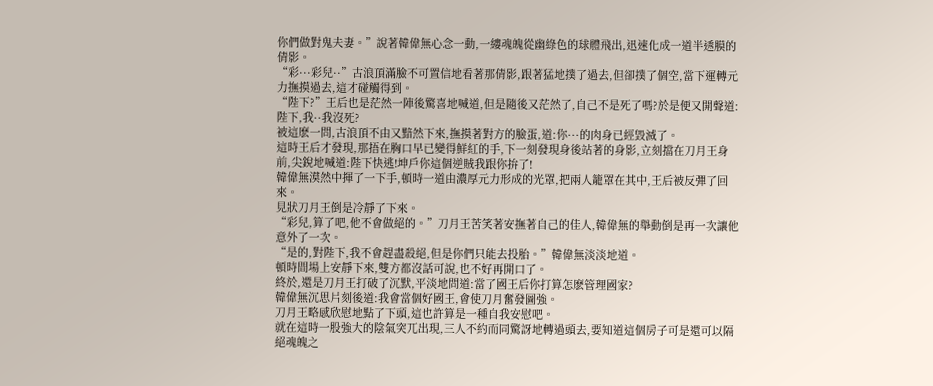你們做對鬼夫妻。”說著韓偉無心念一動,一縷魂魄從幽綠色的球體飛出,迅速化成一道半透膜的倩影。
“彩···彩兒··”古浪頂滿臉不可置信地看著那倩影,跟著猛地撲了過去,但卻撲了個空,當下運轉元力撫摸過去,這才碰觸得到。
“陛下?”王后也是茫然一陣後驚喜地喊道,但是隨後又茫然了,自己不是死了嗎?於是便又開聲道:陛下,我··我沒死?
被這麽一問,古浪頂不由又黯然下來,撫摸著對方的臉蛋,道:你···的肉身已經毀滅了。
這時王后才發現,那捂在胸口早已變得鮮紅的手,下一刻發現身後站著的身影,立刻擋在刀月王身前,尖銳地喊道:陛下快逃!坤戶你這個逆賊我跟你拚了!
韓偉無漠然中揮了一下手,頓時一道由濃厚元力形成的光罩,把兩人籠罩在其中,王后被反彈了回來。
見狀刀月王倒是冷靜了下來。
“彩兒,算了吧,他不會做絕的。”刀月王苦笑著安撫著自己的佳人,韓偉無的舉動倒是再一次讓他意外了一次。
“是的,對陛下,我不會趕盡殺絕,但是你們只能去投胎。”韓偉無淡淡地道。
頓時間場上安靜下來,雙方都沒話可說,也不好再開口了。
終於,還是刀月王打破了沉默,平淡地問道:當了國王后你打算怎麽管理國家?
韓偉無沉思片刻後道:我會當個好國王,會使刀月奮發圖強。
刀月王略感欣慰地點了下頭,這也許算是一種自我安慰吧。
就在這時一股強大的陰氣突兀出現,三人不約而同驚訝地轉過頭去,要知道這個房子可是還可以隔絕魂魄之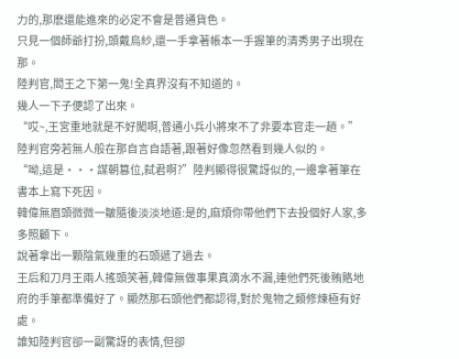力的,那麽還能進來的必定不會是普通貨色。
只見一個師爺打扮,頭戴烏紗,還一手拿著帳本一手握筆的清秀男子出現在那。
陸判官,閻王之下第一鬼!全真界沒有不知道的。
幾人一下子便認了出來。
“哎~,王宮重地就是不好闖啊,普通小兵小將來不了非要本官走一趟。”陸判官旁若無人般在那自言自語著,跟著好像忽然看到幾人似的。
“呦,這是···謀朝篡位,弑君啊?”陸判顯得很驚訝似的,一邊拿著筆在書本上寫下死因。
韓偉無眉頭微微一皺隨後淡淡地道:是的,麻煩你帶他們下去投個好人家,多多照顧下。
說著拿出一顆陰氣幾重的石頭遞了過去。
王后和刀月王兩人搖頭笑著,韓偉無做事果真滴水不漏,連他們死後賄賂地府的手筆都準備好了。顯然那石頭他們都認得,對於鬼物之類修煉極有好處。
誰知陸判官卻一副驚訝的表情,但卻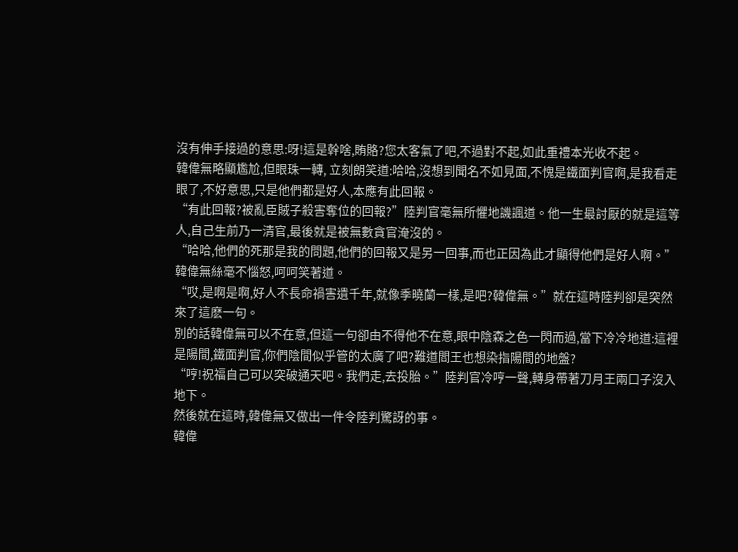沒有伸手接過的意思:呀!這是幹啥,賄賂?您太客氣了吧,不過對不起,如此重禮本光收不起。
韓偉無略顯尷尬,但眼珠一轉, 立刻朗笑道:哈哈,沒想到聞名不如見面,不愧是鐵面判官啊,是我看走眼了,不好意思,只是他們都是好人,本應有此回報。
“有此回報?被亂臣賊子殺害奪位的回報?”陸判官毫無所懼地譏諷道。他一生最討厭的就是這等人,自己生前乃一清官,最後就是被無數貪官淹沒的。
“哈哈,他們的死那是我的問題,他們的回報又是另一回事,而也正因為此才顯得他們是好人啊。”韓偉無絲毫不惱怒,呵呵笑著道。
“哎,是啊是啊,好人不長命禍害遺千年,就像季曉蘭一樣,是吧?韓偉無。”就在這時陸判卻是突然來了這麽一句。
別的話韓偉無可以不在意,但這一句卻由不得他不在意,眼中陰森之色一閃而過,當下冷冷地道:這裡是陽間,鐵面判官,你們陰間似乎管的太廣了吧?難道閻王也想染指陽間的地盤?
“哼!祝福自己可以突破通天吧。我們走,去投胎。”陸判官冷哼一聲,轉身帶著刀月王兩口子沒入地下。
然後就在這時,韓偉無又做出一件令陸判驚訝的事。
韓偉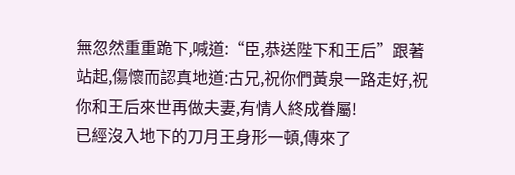無忽然重重跪下,喊道:“臣,恭送陛下和王后”跟著站起,傷懷而認真地道:古兄,祝你們黃泉一路走好,祝你和王后來世再做夫妻,有情人終成眷屬!
已經沒入地下的刀月王身形一頓,傳來了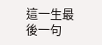這一生最後一句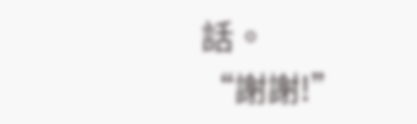話。
“謝謝!”